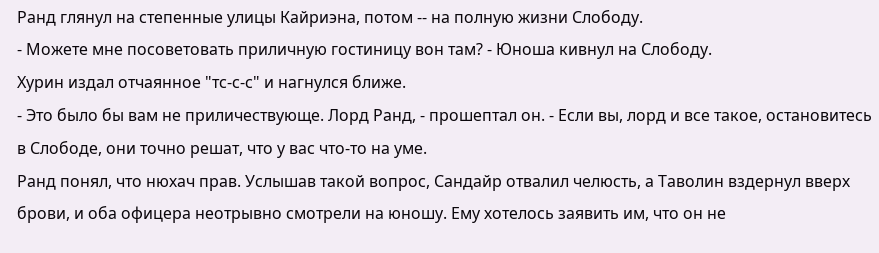Ранд глянул на степенные улицы Кайриэна, потом -- на полную жизни Слободу.
- Можете мне посоветовать приличную гостиницу вон там? - Юноша кивнул на Слободу.
Хурин издал отчаянное "тс-с-с" и нагнулся ближе.
- Это было бы вам не приличествующе. Лорд Ранд, - прошептал он. - Если вы, лорд и все такое, остановитесь в Слободе, они точно решат, что у вас что-то на уме.
Ранд понял, что нюхач прав. Услышав такой вопрос, Сандайр отвалил челюсть, а Таволин вздернул вверх брови, и оба офицера неотрывно смотрели на юношу. Ему хотелось заявить им, что он не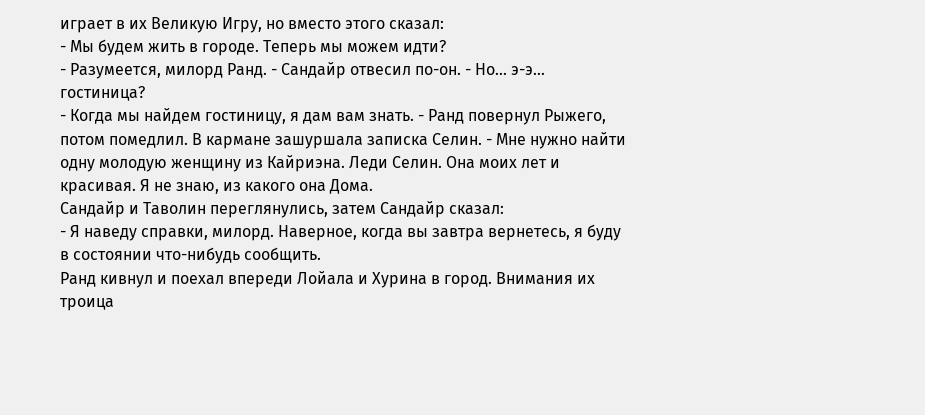играет в их Великую Игру, но вместо этого сказал:
- Мы будем жить в городе. Теперь мы можем идти?
- Разумеется, милорд Ранд. - Сандайр отвесил по-он. - Но... э-э... гостиница?
- Когда мы найдем гостиницу, я дам вам знать. - Ранд повернул Рыжего, потом помедлил. В кармане зашуршала записка Селин. - Мне нужно найти одну молодую женщину из Кайриэна. Леди Селин. Она моих лет и красивая. Я не знаю, из какого она Дома.
Сандайр и Таволин переглянулись, затем Сандайр сказал:
- Я наведу справки, милорд. Наверное, когда вы завтра вернетесь, я буду в состоянии что-нибудь сообщить.
Ранд кивнул и поехал впереди Лойала и Хурина в город. Внимания их троица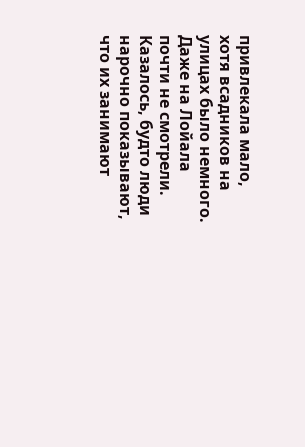привлекала мало, хотя всадников на улицах было немного. Даже на Лойала почти не смотрели. Казалось, будто люди нарочно показывают, что их занимают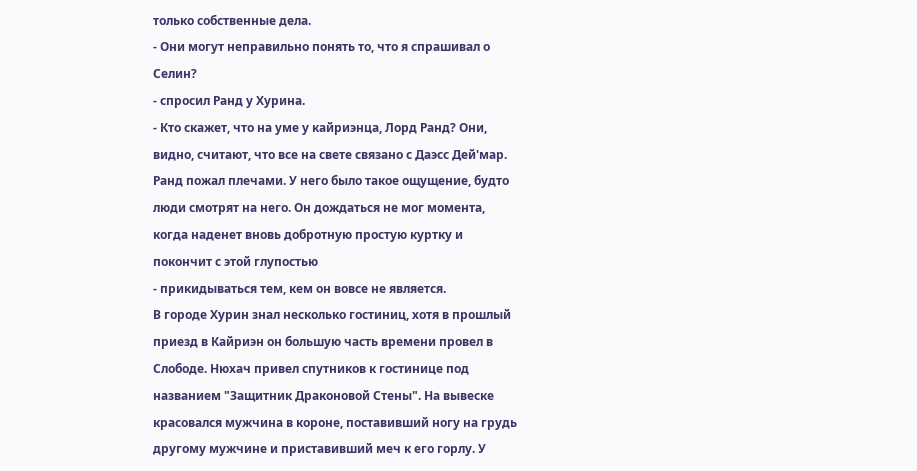только собственные дела.
- Они могут неправильно понять то, что я спрашивал о Селин?
- спросил Ранд у Хурина.
- Кто скажет, что на уме у кайриэнца, Лорд Ранд? Они, видно, считают, что все на свете связано с Даэсс Дей'мар. Ранд пожал плечами. У него было такое ощущение, будто люди смотрят на него. Он дождаться не мог момента, когда наденет вновь добротную простую куртку и покончит с этой глупостью
- прикидываться тем, кем он вовсе не является.
В городе Хурин знал несколько гостиниц, хотя в прошлый приезд в Кайриэн он большую часть времени провел в Слободе. Нюхач привел спутников к гостинице под названием "Защитник Драконовой Стены". На вывеске красовался мужчина в короне, поставивший ногу на грудь другому мужчине и приставивший меч к его горлу. У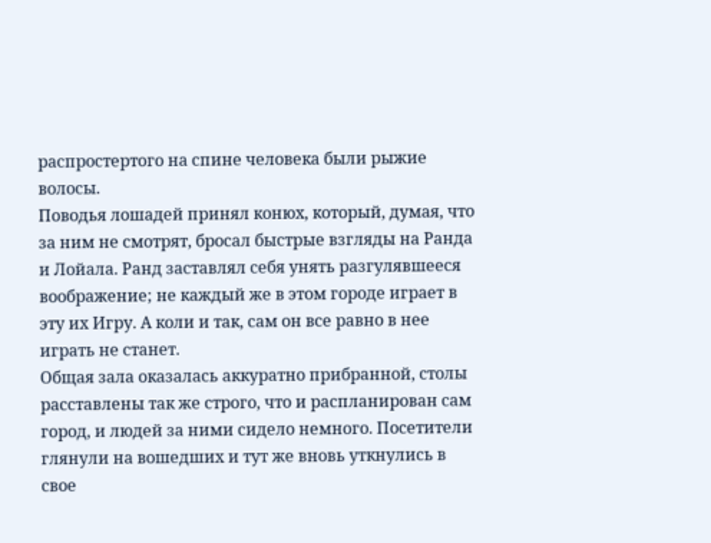распростертого на спине человека были рыжие волосы.
Поводья лошадей принял конюх, который, думая, что за ним не смотрят, бросал быстрые взгляды на Ранда и Лойала. Ранд заставлял себя унять разгулявшееся воображение; не каждый же в этом городе играет в эту их Игру. А коли и так, сам он все равно в нее играть не станет.
Общая зала оказалась аккуратно прибранной, столы расставлены так же строго, что и распланирован сам город, и людей за ними сидело немного. Посетители глянули на вошедших и тут же вновь уткнулись в свое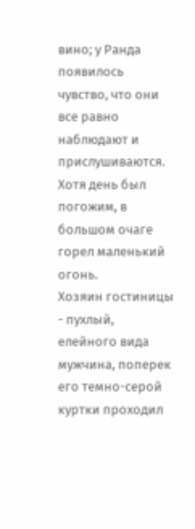вино; у Ранда появилось чувство, что они все равно наблюдают и прислушиваются. Хотя день был погожим, в большом очаге горел маленький огонь.
Хозяин гостиницы - пухлый, елейного вида мужчина, поперек его темно-серой куртки проходил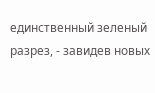единственный зеленый разрез, - завидев новых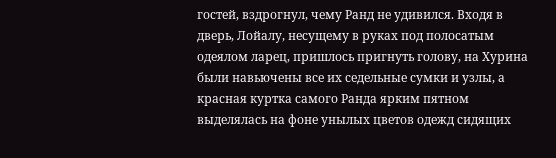гостей, вздрогнул, чему Ранд не удивился. Входя в дверь, Лойалу, несущему в руках под полосатым одеялом ларец, пришлось пригнуть голову, на Хурина были навьючены все их седельные сумки и узлы, а красная куртка самого Ранда ярким пятном выделялась на фоне унылых цветов одежд сидящих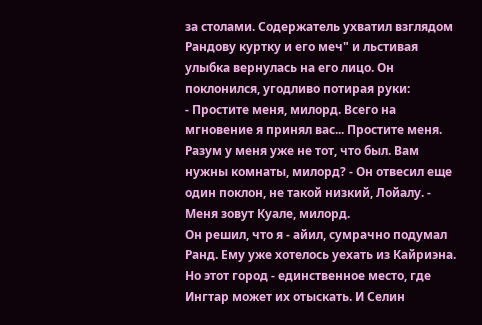за столами. Содержатель ухватил взглядом Рандову куртку и его меч" и льстивая улыбка вернулась на его лицо. Он поклонился, угодливо потирая руки:
- Простите меня, милорд. Всего на мгновение я принял вас... Простите меня. Разум у меня уже не тот, что был. Вам нужны комнаты, милорд? - Он отвесил еще один поклон, не такой низкий, Лойалу. - Меня зовут Куале, милорд.
Он решил, что я - айил, сумрачно подумал Ранд. Ему уже хотелось уехать из Кайриэна. Но этот город - единственное место, где Ингтар может их отыскать. И Селин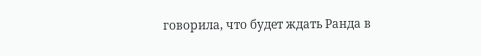говорила, что будет ждать Ранда в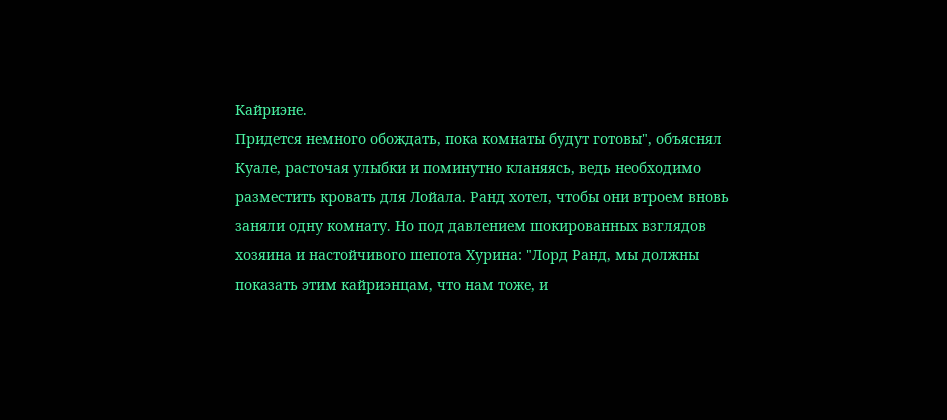Кайриэне.
Придется немного обождать, пока комнаты будут готовы", объяснял Куале, расточая улыбки и поминутно кланяясь, ведь необходимо разместить кровать для Лойала. Ранд хотел, чтобы они втроем вновь заняли одну комнату. Но под давлением шокированных взглядов хозяина и настойчивого шепота Хурина: "Лорд Ранд, мы должны показать этим кайриэнцам, что нам тоже, и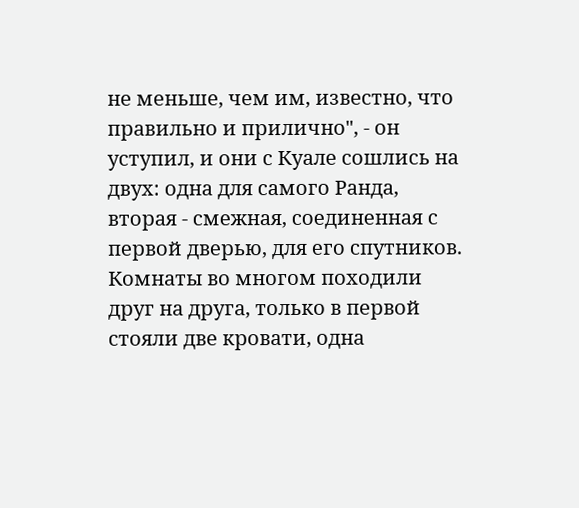не меньше, чем им, известно, что правильно и прилично", - он уступил, и они с Куале сошлись на двух: одна для самого Ранда, вторая - смежная, соединенная с первой дверью, для его спутников.
Комнаты во многом походили друг на друга, только в первой стояли две кровати, одна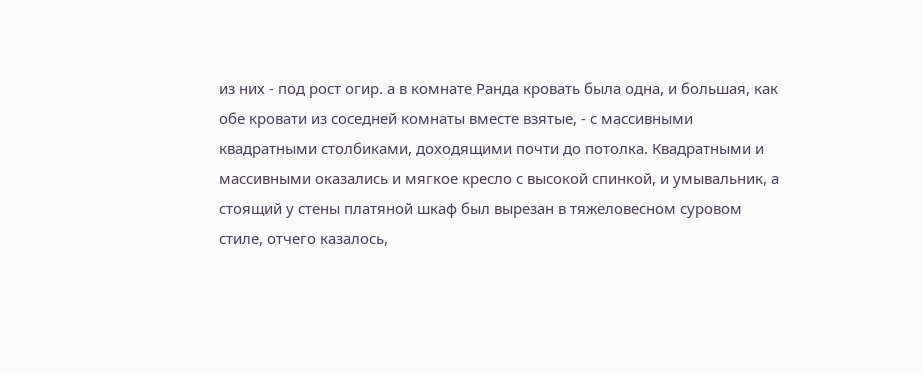из них - под рост огир. а в комнате Ранда кровать была одна, и большая, как обе кровати из соседней комнаты вместе взятые, - с массивными квадратными столбиками, доходящими почти до потолка. Квадратными и массивными оказались и мягкое кресло с высокой спинкой, и умывальник, а стоящий у стены платяной шкаф был вырезан в тяжеловесном суровом стиле, отчего казалось,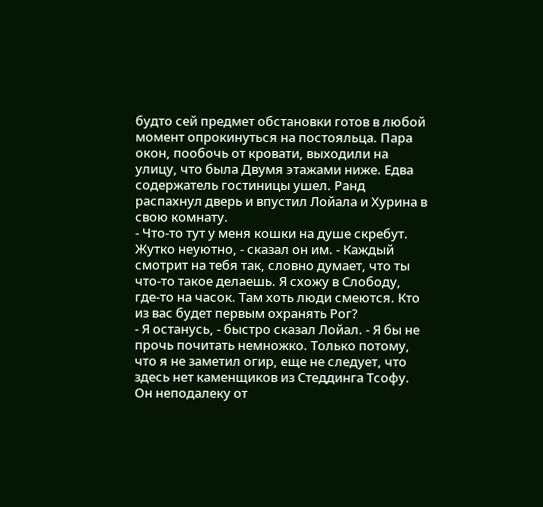будто сей предмет обстановки готов в любой момент опрокинуться на постояльца. Пара окон, пообочь от кровати, выходили на улицу, что была Двумя этажами ниже. Едва содержатель гостиницы ушел. Ранд распахнул дверь и впустил Лойала и Хурина в свою комнату.
- Что-то тут у меня кошки на душе скребут. Жутко неуютно, - сказал он им. - Каждый смотрит на тебя так, словно думает, что ты что-то такое делаешь. Я схожу в Слободу, где-то на часок. Там хоть люди смеются. Кто из вас будет первым охранять Рог?
- Я останусь, - быстро сказал Лойал. - Я бы не прочь почитать немножко. Только потому, что я не заметил огир, еще не следует, что здесь нет каменщиков из Стеддинга Тсофу. Он неподалеку от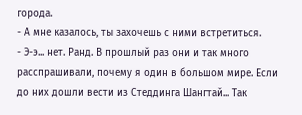города.
- А мне казалось, ты захочешь с ними встретиться.
- Э-э... нет. Ранд. В прошлый раз они и так много расспрашивали, почему я один в большом мире. Если до них дошли вести из Стеддинга Шангтай... Так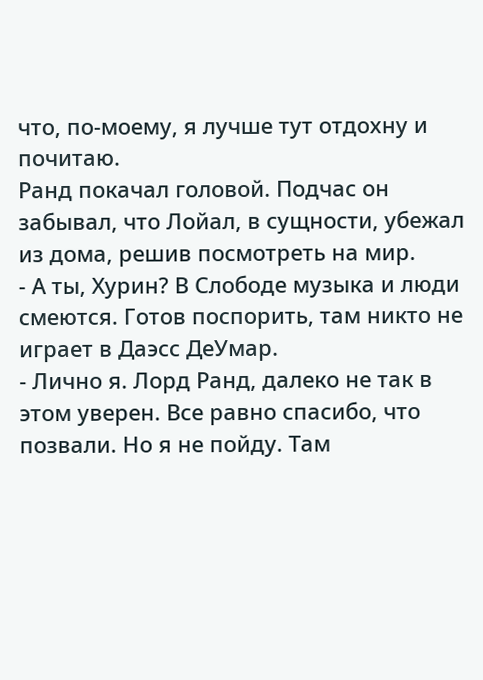что, по-моему, я лучше тут отдохну и почитаю.
Ранд покачал головой. Подчас он забывал, что Лойал, в сущности, убежал из дома, решив посмотреть на мир.
- А ты, Хурин? В Слободе музыка и люди смеются. Готов поспорить, там никто не играет в Даэсс ДеУмар.
- Лично я. Лорд Ранд, далеко не так в этом уверен. Все равно спасибо, что позвали. Но я не пойду. Там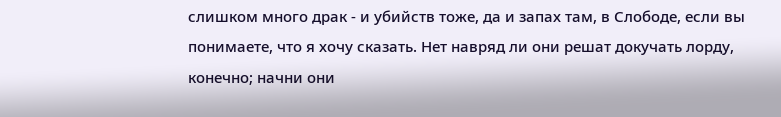слишком много драк - и убийств тоже, да и запах там, в Слободе, если вы понимаете, что я хочу сказать. Нет навряд ли они решат докучать лорду, конечно; начни они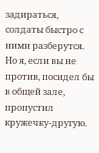задираться, солдаты быстро с ними разберутся. Но я, если вы не против, посидел бы в общей зале, пропустил кружечку-другую.